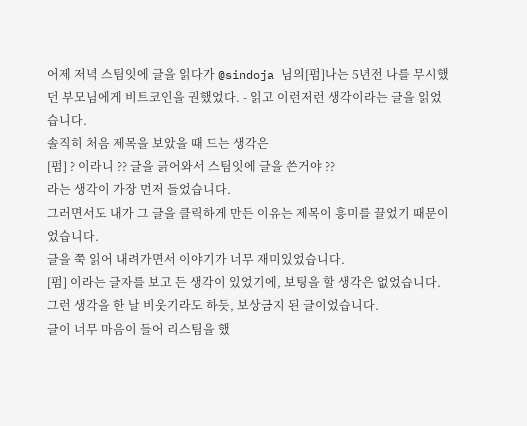어제 저녁 스팀잇에 글을 읽다가 @sindoja 님의[펌]나는 5년전 나를 무시했던 부모님에게 비트코인을 권했었다. - 읽고 이런저런 생각이라는 글을 읽었습니다.
솔직히 처음 제목을 보았을 때 드는 생각은
[펌] ? 이라니 ?? 글을 긁어와서 스팀잇에 글을 쓴거야 ??
라는 생각이 가장 먼저 들었습니다.
그러면서도 내가 그 글을 클릭하게 만든 이유는 제목이 흥미를 끌었기 때문이었습니다.
글을 쭉 읽어 내려가면서 이야기가 너무 재미있었습니다.
[펌] 이라는 글자를 보고 든 생각이 있었기에, 보팅을 할 생각은 없었습니다.
그런 생각을 한 날 비웃기라도 하듯, 보상금지 된 글이었습니다.
글이 너무 마음이 들어 리스팀을 했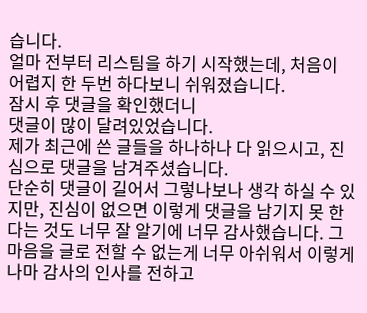습니다.
얼마 전부터 리스팀을 하기 시작했는데, 처음이 어렵지 한 두번 하다보니 쉬워졌습니다.
잠시 후 댓글을 확인했더니
댓글이 많이 달려있었습니다.
제가 최근에 쓴 글들을 하나하나 다 읽으시고, 진심으로 댓글을 남겨주셨습니다.
단순히 댓글이 길어서 그렇나보나 생각 하실 수 있지만, 진심이 없으면 이렇게 댓글을 남기지 못 한다는 것도 너무 잘 알기에 너무 감사했습니다. 그 마음을 글로 전할 수 없는게 너무 아쉬워서 이렇게 나마 감사의 인사를 전하고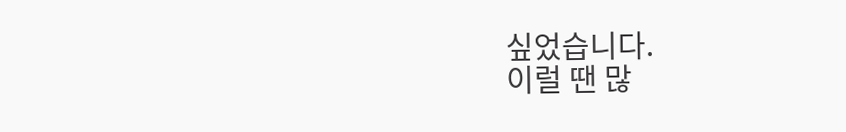싶었습니다.
이럴 땐 많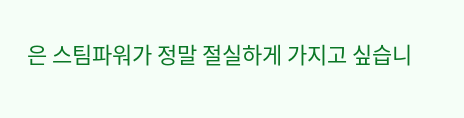은 스팀파워가 정말 절실하게 가지고 싶습니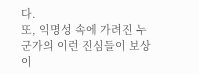다.
또, 익명성 속에 가려진 누군가의 이런 진심들이 보상 이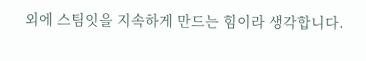외에 스팀잇을 지속하게 만드는 힘이라 생각합니다.